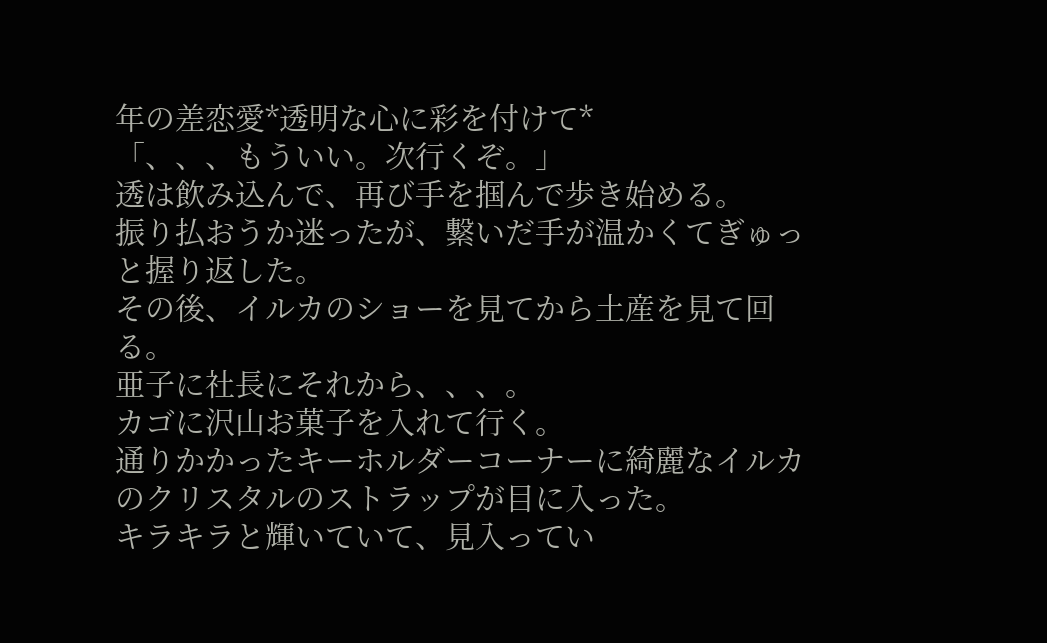年の差恋愛*透明な心に彩を付けて*
「、、、もういい。次行くぞ。」
透は飲み込んで、再び手を掴んで歩き始める。
振り払おうか迷ったが、繋いだ手が温かくてぎゅっと握り返した。
その後、イルカのショーを見てから土産を見て回る。
亜子に社長にそれから、、、。
カゴに沢山お菓子を入れて行く。
通りかかったキーホルダーコーナーに綺麗なイルカのクリスタルのストラップが目に入った。
キラキラと輝いていて、見入ってい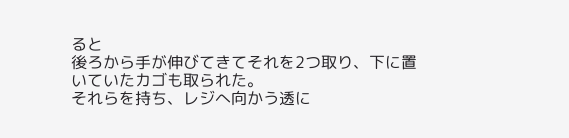ると
後ろから手が伸びてきてそれを2つ取り、下に置いていたカゴも取られた。
それらを持ち、レジへ向かう透に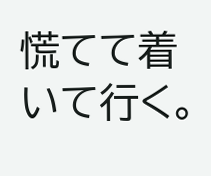慌てて着いて行く。